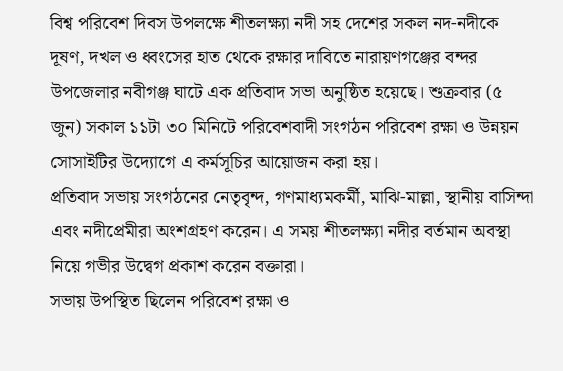বিশ্ব পরিবেশ দিবস উপলক্ষে শীতলক্ষ্যা নদী সহ দেশের সকল নদ-নদীকে দূষণ, দখল ও ধ্বংসের হাত থেকে রক্ষার দাবিতে নারায়ণগঞ্জের বন্দর উপজেলার নবীগঞ্জ ঘাটে এক প্রতিবাদ সভা অনুষ্ঠিত হয়েছে। শুক্রবার (৫ জুন) সকাল ১১টা ৩০ মিনিটে পরিবেশবাদী সংগঠন পরিবেশ রক্ষা ও উন্নয়ন সোসাইটির উদ্যোগে এ কর্মসূচির আয়োজন করা হয়।
প্রতিবাদ সভায় সংগঠনের নেতৃবৃন্দ, গণমাধ্যমকর্মী, মাঝি-মাল্লা, স্থানীয় বাসিন্দা এবং নদীপ্রেমীরা অংশগ্রহণ করেন। এ সময় শীতলক্ষ্যা নদীর বর্তমান অবস্থা নিয়ে গভীর উদ্বেগ প্রকাশ করেন বক্তারা।
সভায় উপস্থিত ছিলেন পরিবেশ রক্ষা ও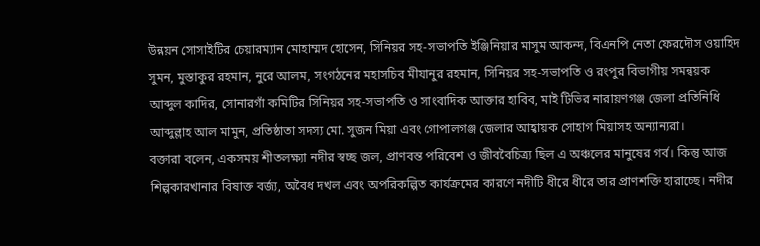উন্নয়ন সোসাইটির চেয়ারম্যান মোহাম্মদ হোসেন, সিনিয়র সহ-সভাপতি ইঞ্জিনিয়ার মাসুম আকন্দ, বিএনপি নেতা ফেরদৌস ওয়াহিদ সুমন, মুস্তাকুর রহমান, নুরে আলম, সংগঠনের মহাসচিব মীযানুর রহমান, সিনিয়র সহ-সভাপতি ও রংপুর বিভাগীয় সমন্বয়ক আব্দুল কাদির, সোনারগাঁ কমিটির সিনিয়র সহ-সভাপতি ও সাংবাদিক আক্তার হাবিব, মাই টিভির নারায়ণগঞ্জ জেলা প্রতিনিধি আব্দুল্লাহ আল মামুন, প্রতিষ্ঠাতা সদস্য মো. সুজন মিয়া এবং গোপালগঞ্জ জেলার আহ্বায়ক সোহাগ মিয়াসহ অন্যান্যরা।
বক্তারা বলেন, একসময় শীতলক্ষ্যা নদীর স্বচ্ছ জল, প্রাণবন্ত পরিবেশ ও জীববৈচিত্র্য ছিল এ অঞ্চলের মানুষের গর্ব। কিন্তু আজ শিল্পকারখানার বিষাক্ত বর্জ্য, অবৈধ দখল এবং অপরিকল্পিত কার্যক্রমের কারণে নদীটি ধীরে ধীরে তার প্রাণশক্তি হারাচ্ছে। নদীর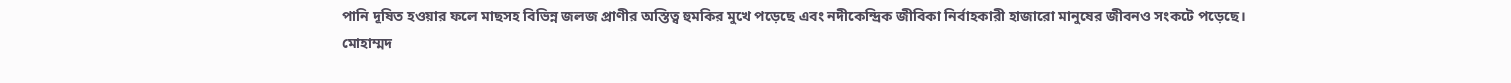পানি দূষিত হওয়ার ফলে মাছসহ বিভিন্ন জলজ প্রাণীর অস্তিত্ব হুমকির মুখে পড়েছে এবং নদীকেন্দ্রিক জীবিকা নির্বাহকারী হাজারো মানুষের জীবনও সংকটে পড়েছে।
মোহাম্মদ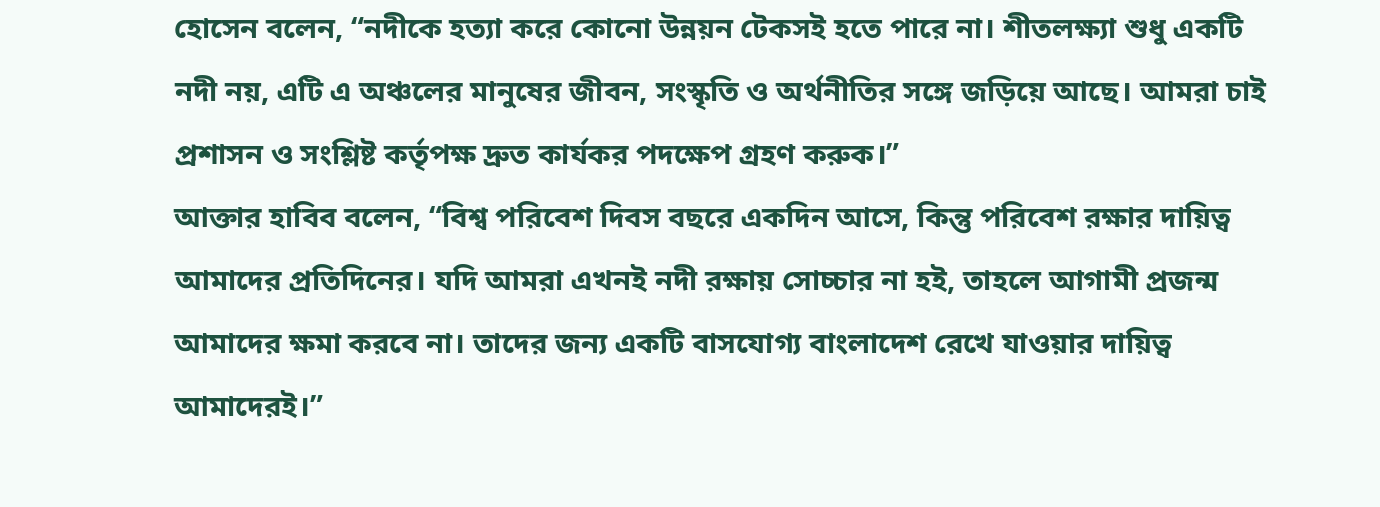হোসেন বলেন, “নদীকে হত্যা করে কোনো উন্নয়ন টেকসই হতে পারে না। শীতলক্ষ্যা শুধু একটি নদী নয়, এটি এ অঞ্চলের মানুষের জীবন, সংস্কৃতি ও অর্থনীতির সঙ্গে জড়িয়ে আছে। আমরা চাই প্রশাসন ও সংশ্লিষ্ট কর্তৃপক্ষ দ্রুত কার্যকর পদক্ষেপ গ্রহণ করুক।”
আক্তার হাবিব বলেন, “বিশ্ব পরিবেশ দিবস বছরে একদিন আসে, কিন্তু পরিবেশ রক্ষার দায়িত্ব আমাদের প্রতিদিনের। যদি আমরা এখনই নদী রক্ষায় সোচ্চার না হই, তাহলে আগামী প্রজন্ম আমাদের ক্ষমা করবে না। তাদের জন্য একটি বাসযোগ্য বাংলাদেশ রেখে যাওয়ার দায়িত্ব আমাদেরই।”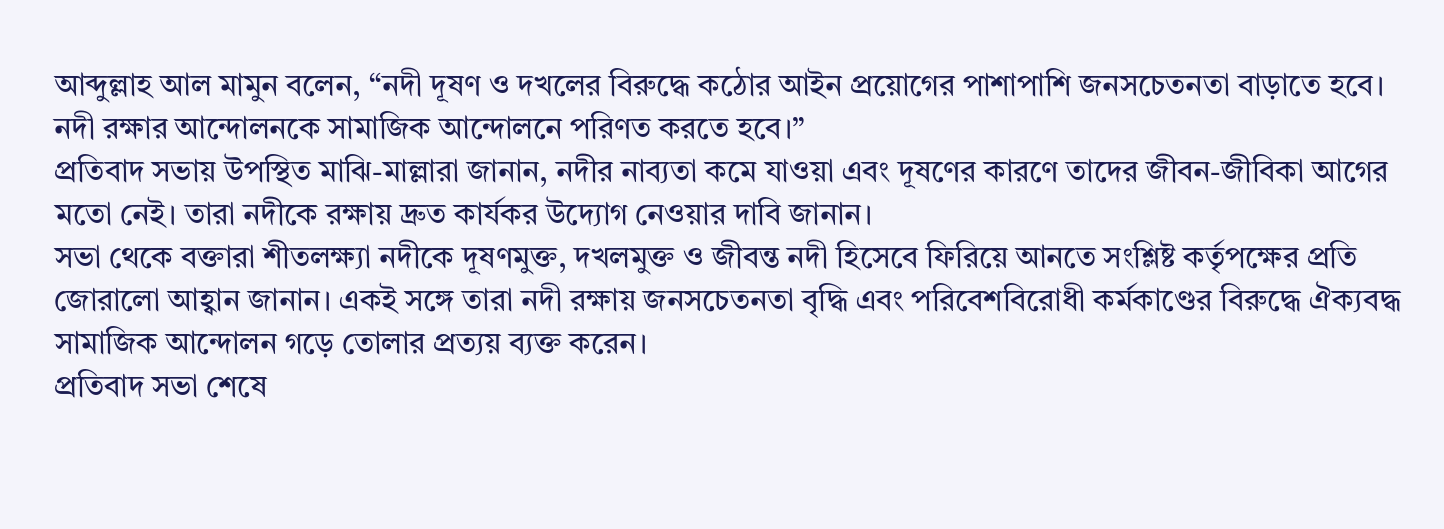আব্দুল্লাহ আল মামুন বলেন, “নদী দূষণ ও দখলের বিরুদ্ধে কঠোর আইন প্রয়োগের পাশাপাশি জনসচেতনতা বাড়াতে হবে। নদী রক্ষার আন্দোলনকে সামাজিক আন্দোলনে পরিণত করতে হবে।”
প্রতিবাদ সভায় উপস্থিত মাঝি-মাল্লারা জানান, নদীর নাব্যতা কমে যাওয়া এবং দূষণের কারণে তাদের জীবন-জীবিকা আগের মতো নেই। তারা নদীকে রক্ষায় দ্রুত কার্যকর উদ্যোগ নেওয়ার দাবি জানান।
সভা থেকে বক্তারা শীতলক্ষ্যা নদীকে দূষণমুক্ত, দখলমুক্ত ও জীবন্ত নদী হিসেবে ফিরিয়ে আনতে সংশ্লিষ্ট কর্তৃপক্ষের প্রতি জোরালো আহ্বান জানান। একই সঙ্গে তারা নদী রক্ষায় জনসচেতনতা বৃদ্ধি এবং পরিবেশবিরোধী কর্মকাণ্ডের বিরুদ্ধে ঐক্যবদ্ধ সামাজিক আন্দোলন গড়ে তোলার প্রত্যয় ব্যক্ত করেন।
প্রতিবাদ সভা শেষে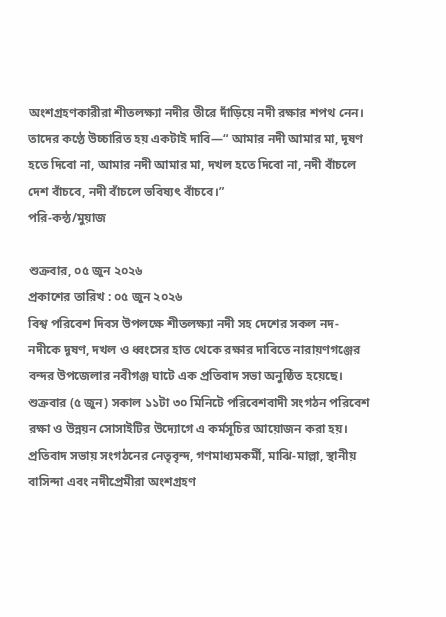অংশগ্রহণকারীরা শীতলক্ষ্যা নদীর তীরে দাঁড়িয়ে নদী রক্ষার শপথ নেন। তাদের কণ্ঠে উচ্চারিত হয় একটাই দাবি—“ আমার নদী আমার মা, দূষণ হতে দিবো না, আমার নদী আমার মা, দখল হতে দিবো না, নদী বাঁচলে দেশ বাঁচবে, নদী বাঁচলে ভবিষ্যৎ বাঁচবে।”
পরি-কন্ঠ/মুয়াজ

শুক্রবার, ০৫ জুন ২০২৬
প্রকাশের তারিখ : ০৫ জুন ২০২৬
বিশ্ব পরিবেশ দিবস উপলক্ষে শীতলক্ষ্যা নদী সহ দেশের সকল নদ-নদীকে দূষণ, দখল ও ধ্বংসের হাত থেকে রক্ষার দাবিতে নারায়ণগঞ্জের বন্দর উপজেলার নবীগঞ্জ ঘাটে এক প্রতিবাদ সভা অনুষ্ঠিত হয়েছে। শুক্রবার (৫ জুন) সকাল ১১টা ৩০ মিনিটে পরিবেশবাদী সংগঠন পরিবেশ রক্ষা ও উন্নয়ন সোসাইটির উদ্যোগে এ কর্মসূচির আয়োজন করা হয়।
প্রতিবাদ সভায় সংগঠনের নেতৃবৃন্দ, গণমাধ্যমকর্মী, মাঝি-মাল্লা, স্থানীয় বাসিন্দা এবং নদীপ্রেমীরা অংশগ্রহণ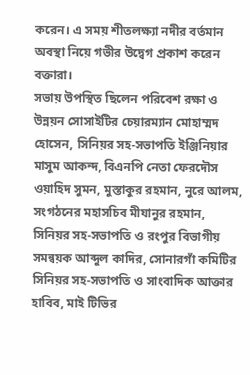করেন। এ সময় শীতলক্ষ্যা নদীর বর্তমান অবস্থা নিয়ে গভীর উদ্বেগ প্রকাশ করেন বক্তারা।
সভায় উপস্থিত ছিলেন পরিবেশ রক্ষা ও উন্নয়ন সোসাইটির চেয়ারম্যান মোহাম্মদ হোসেন, সিনিয়র সহ-সভাপতি ইঞ্জিনিয়ার মাসুম আকন্দ, বিএনপি নেতা ফেরদৌস ওয়াহিদ সুমন, মুস্তাকুর রহমান, নুরে আলম, সংগঠনের মহাসচিব মীযানুর রহমান, সিনিয়র সহ-সভাপতি ও রংপুর বিভাগীয় সমন্বয়ক আব্দুল কাদির, সোনারগাঁ কমিটির সিনিয়র সহ-সভাপতি ও সাংবাদিক আক্তার হাবিব, মাই টিভির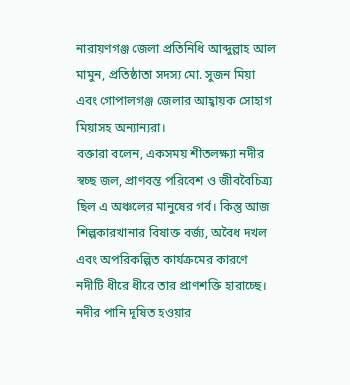নারায়ণগঞ্জ জেলা প্রতিনিধি আব্দুল্লাহ আল মামুন, প্রতিষ্ঠাতা সদস্য মো. সুজন মিয়া এবং গোপালগঞ্জ জেলার আহ্বায়ক সোহাগ মিয়াসহ অন্যান্যরা।
বক্তারা বলেন, একসময় শীতলক্ষ্যা নদীর স্বচ্ছ জল, প্রাণবন্ত পরিবেশ ও জীববৈচিত্র্য ছিল এ অঞ্চলের মানুষের গর্ব। কিন্তু আজ শিল্পকারখানার বিষাক্ত বর্জ্য, অবৈধ দখল এবং অপরিকল্পিত কার্যক্রমের কারণে নদীটি ধীরে ধীরে তার প্রাণশক্তি হারাচ্ছে। নদীর পানি দূষিত হওয়ার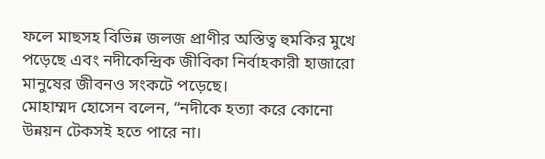ফলে মাছসহ বিভিন্ন জলজ প্রাণীর অস্তিত্ব হুমকির মুখে পড়েছে এবং নদীকেন্দ্রিক জীবিকা নির্বাহকারী হাজারো মানুষের জীবনও সংকটে পড়েছে।
মোহাম্মদ হোসেন বলেন, “নদীকে হত্যা করে কোনো উন্নয়ন টেকসই হতে পারে না।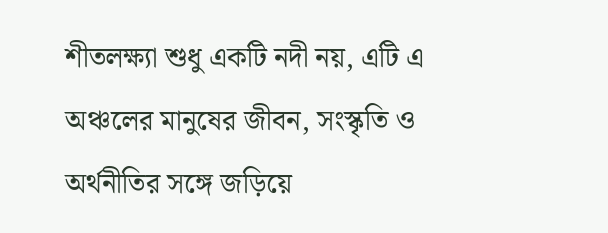শীতলক্ষ্যা শুধু একটি নদী নয়, এটি এ অঞ্চলের মানুষের জীবন, সংস্কৃতি ও অর্থনীতির সঙ্গে জড়িয়ে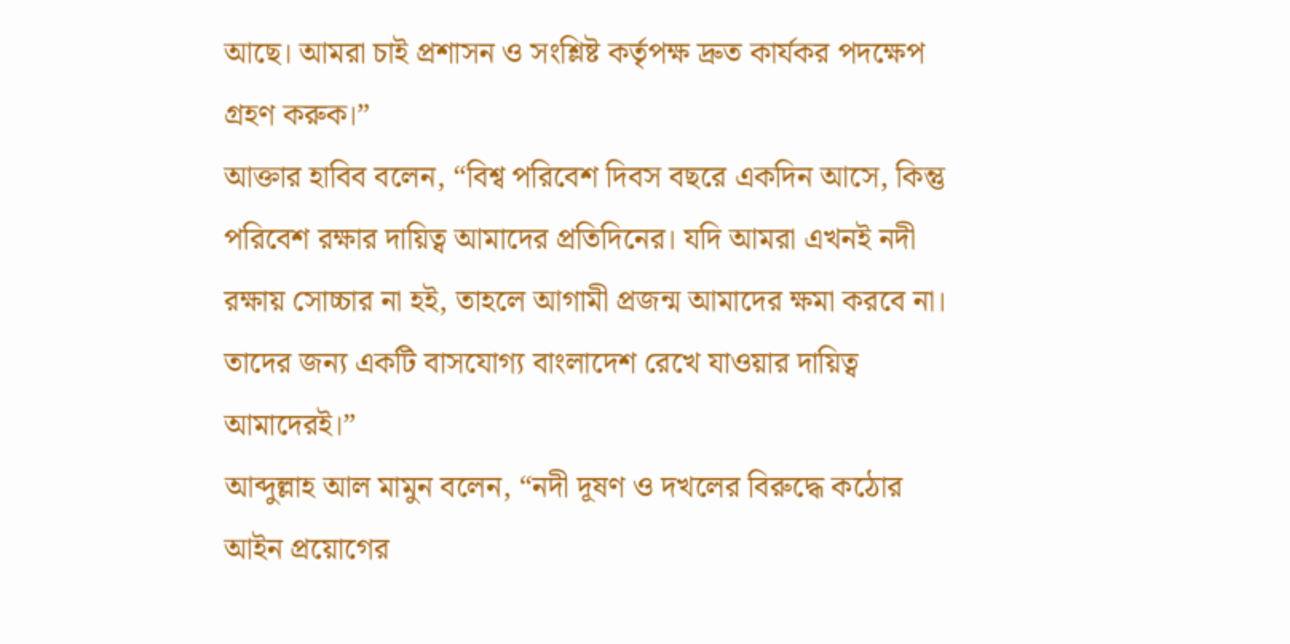আছে। আমরা চাই প্রশাসন ও সংশ্লিষ্ট কর্তৃপক্ষ দ্রুত কার্যকর পদক্ষেপ গ্রহণ করুক।”
আক্তার হাবিব বলেন, “বিশ্ব পরিবেশ দিবস বছরে একদিন আসে, কিন্তু পরিবেশ রক্ষার দায়িত্ব আমাদের প্রতিদিনের। যদি আমরা এখনই নদী রক্ষায় সোচ্চার না হই, তাহলে আগামী প্রজন্ম আমাদের ক্ষমা করবে না। তাদের জন্য একটি বাসযোগ্য বাংলাদেশ রেখে যাওয়ার দায়িত্ব আমাদেরই।”
আব্দুল্লাহ আল মামুন বলেন, “নদী দূষণ ও দখলের বিরুদ্ধে কঠোর আইন প্রয়োগের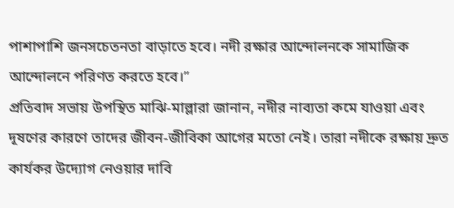পাশাপাশি জনসচেতনতা বাড়াতে হবে। নদী রক্ষার আন্দোলনকে সামাজিক আন্দোলনে পরিণত করতে হবে।”
প্রতিবাদ সভায় উপস্থিত মাঝি-মাল্লারা জানান, নদীর নাব্যতা কমে যাওয়া এবং দূষণের কারণে তাদের জীবন-জীবিকা আগের মতো নেই। তারা নদীকে রক্ষায় দ্রুত কার্যকর উদ্যোগ নেওয়ার দাবি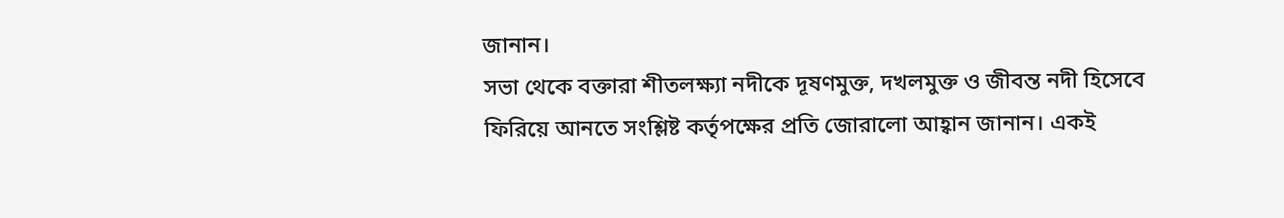জানান।
সভা থেকে বক্তারা শীতলক্ষ্যা নদীকে দূষণমুক্ত, দখলমুক্ত ও জীবন্ত নদী হিসেবে ফিরিয়ে আনতে সংশ্লিষ্ট কর্তৃপক্ষের প্রতি জোরালো আহ্বান জানান। একই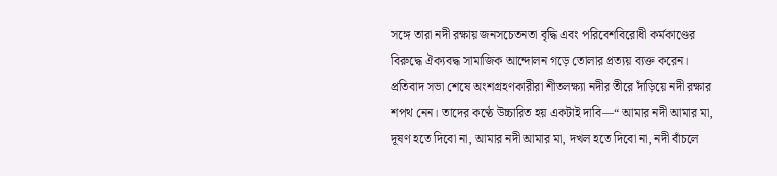সঙ্গে তারা নদী রক্ষায় জনসচেতনতা বৃদ্ধি এবং পরিবেশবিরোধী কর্মকাণ্ডের বিরুদ্ধে ঐক্যবদ্ধ সামাজিক আন্দোলন গড়ে তোলার প্রত্যয় ব্যক্ত করেন।
প্রতিবাদ সভা শেষে অংশগ্রহণকারীরা শীতলক্ষ্যা নদীর তীরে দাঁড়িয়ে নদী রক্ষার শপথ নেন। তাদের কণ্ঠে উচ্চারিত হয় একটাই দাবি—“ আমার নদী আমার মা, দূষণ হতে দিবো না, আমার নদী আমার মা, দখল হতে দিবো না, নদী বাঁচলে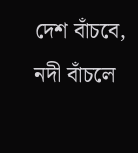দেশ বাঁচবে, নদী বাঁচলে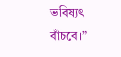ভবিষ্যৎ বাঁচবে।”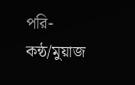পরি-কন্ঠ/মুয়াজ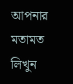আপনার মতামত লিখুন